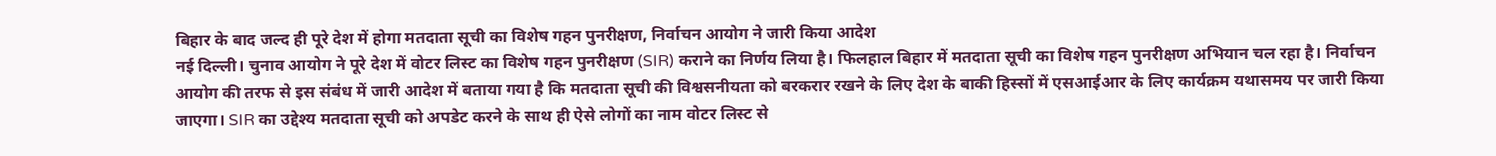बिहार के बाद जल्द ही पूरे देश में होगा मतदाता सूची का विशेष गहन पुनरीक्षण, निर्वाचन आयोग ने जारी किया आदेश
नई दिल्ली। चुनाव आयोग ने पूरे देश में वोटर लिस्ट का विशेष गहन पुनरीक्षण (SIR) कराने का निर्णय लिया है। फिलहाल बिहार में मतदाता सूची का विशेष गहन पुनरीक्षण अभियान चल रहा है। निर्वाचन आयोग की तरफ से इस संबंध में जारी आदेश में बताया गया है कि मतदाता सूची की विश्वसनीयता को बरकरार रखने के लिए देश के बाकी हिस्सों में एसआईआर के लिए कार्यक्रम यथासमय पर जारी किया जाएगा। SIR का उद्देश्य मतदाता सूची को अपडेट करने के साथ ही ऐसे लोगों का नाम वोटर लिस्ट से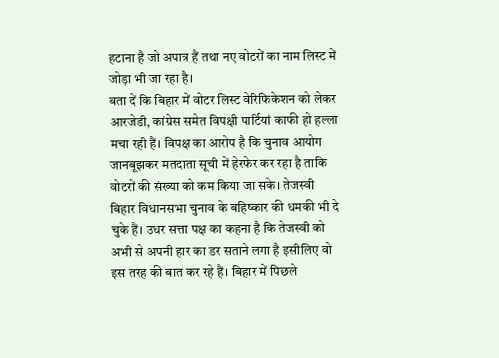हटाना है जो अपात्र हैं तथा नए वोटरों का नाम लिस्ट में जोड़ा भी जा रहा है।
बता दें कि बिहार में वोटर लिस्ट वेरिफिकेशन को लेकर आरजेडी, कांग्रेस समेत विपक्षी पार्टियां काफी हो हल्ला मचा रही हैं। विपक्ष का आरोप है कि चुनाव आयोग जानबूझकर मतदाता सूची में हेरफेर कर रहा है ताकि वोटरों की संख्या को कम किया जा सके। तेजस्वी बिहार विधानसभा चुनाव के बहिष्कार की धमकी भी दे चुके हैं। उधर सत्ता पक्ष का कहना है कि तेजस्वी को अभी से अपनी हार का डर सताने लगा है इसीलिए वो इस तरह की बात कर रहे हैं। बिहार में पिछले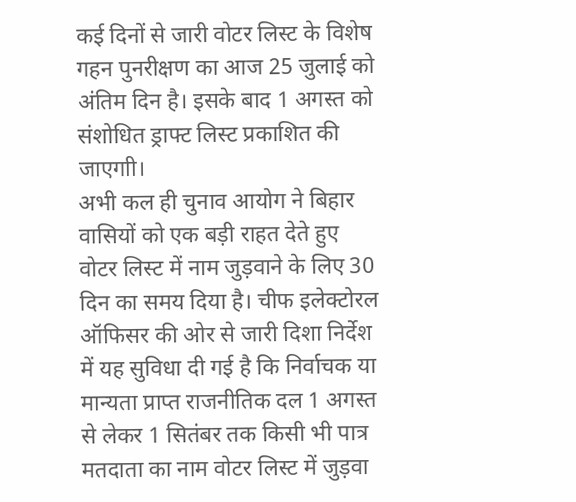कई दिनों से जारी वोटर लिस्ट के विशेष गहन पुनरीक्षण का आज 25 जुलाई को अंतिम दिन है। इसके बाद 1 अगस्त को संशोधित ड्राफ्ट लिस्ट प्रकाशित की जाएगाी।
अभी कल ही चुनाव आयोग ने बिहार वासियों को एक बड़ी राहत देते हुए वोटर लिस्ट में नाम जुड़वाने के लिए 30 दिन का समय दिया है। चीफ इलेक्टोरल ऑफिसर की ओर से जारी दिशा निर्देश में यह सुविधा दी गई है कि निर्वाचक या मान्यता प्राप्त राजनीतिक दल 1 अगस्त से लेकर 1 सितंबर तक किसी भी पात्र मतदाता का नाम वोटर लिस्ट में जुड़वा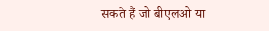सकते हैं जो बीएलओ या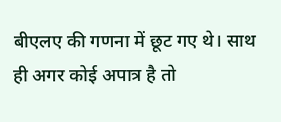बीएलए की गणना में छूट गए थे। साथ ही अगर कोई अपात्र है तो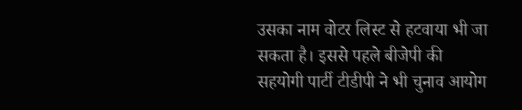उसका नाम वोटर लिस्ट से हटवाया भी जा सकता है। इससे पहले बीजेपी की सहयोगी पार्टी टीडीपी ने भी चुनाव आयोग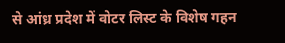से आंध्र प्रदेश में वोटर लिस्ट के विशेष गहन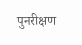पुनरीक्षण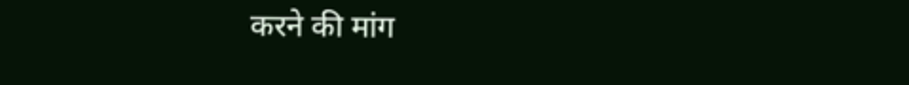करने की मांग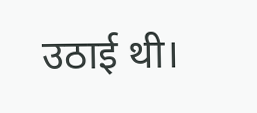उठाई थी।